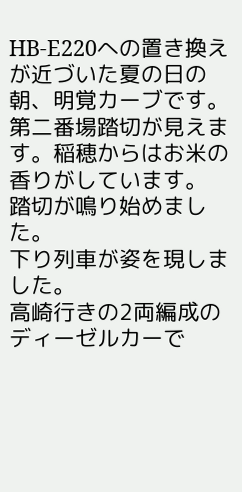HB-E220への置き換えが近づいた夏の日の朝、明覚カーブです。
第二番場踏切が見えます。稲穂からはお米の香りがしています。
踏切が鳴り始めました。
下り列車が姿を現しました。
高崎行きの2両編成のディーゼルカーで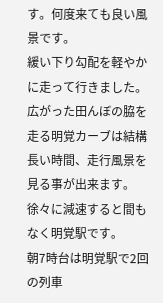す。何度来ても良い風景です。
緩い下り勾配を軽やかに走って行きました。
広がった田んぼの脇を走る明覚カーブは結構長い時間、走行風景を見る事が出来ます。
徐々に減速すると間もなく明覚駅です。
朝7時台は明覚駅で2回の列車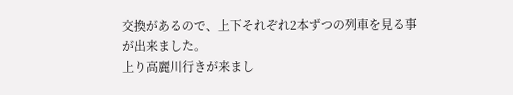交換があるので、上下それぞれ2本ずつの列車を見る事が出来ました。
上り高麗川行きが来まし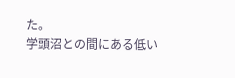た。
学頭沼との間にある低い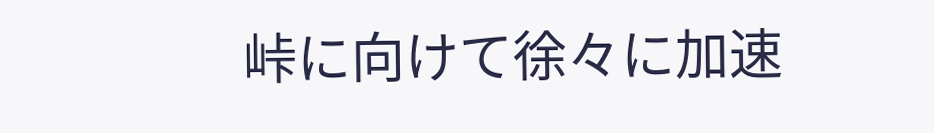峠に向けて徐々に加速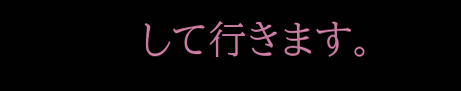して行きます。